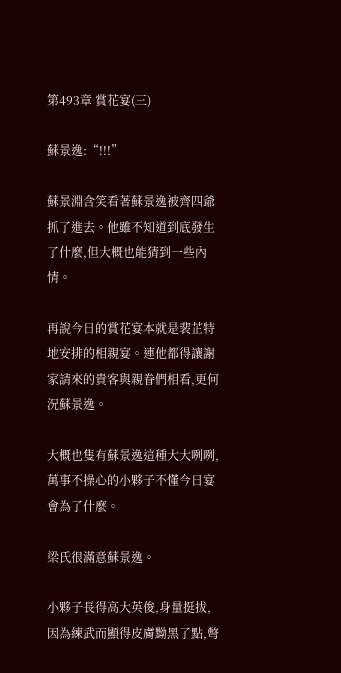第493章 賞花宴(三)

蘇景逸:“!!!”

蘇景淵含笑看著蘇景逸被齊四爺抓了進去。他雖不知道到底發生了什麼,但大概也能猜到一些內情。

再說今日的賞花宴本就是裴芷特地安排的相親宴。連他都得讓謝家請來的貴客與親眷們相看,更何況蘇景逸。

大概也隻有蘇景逸這種大大咧咧,萬事不操心的小夥子不懂今日宴會為了什麼。

梁氏很滿意蘇景逸。

小夥子長得高大英俊,身量挺拔,因為練武而顯得皮膚黝黑了點,彆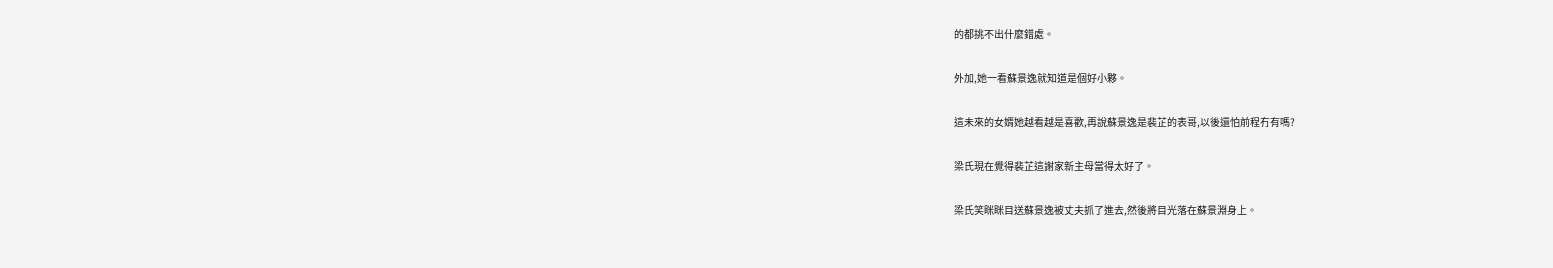的都挑不出什麼錯處。

外加,她一看蘇景逸就知道是個好小夥。

這未來的女婿她越看越是喜歡,再說蘇景逸是裴芷的表哥,以後還怕前程冇有嗎?

梁氏現在覺得裴芷這謝家新主母當得太好了。

梁氏笑眯眯目送蘇景逸被丈夫抓了進去,然後將目光落在蘇景淵身上。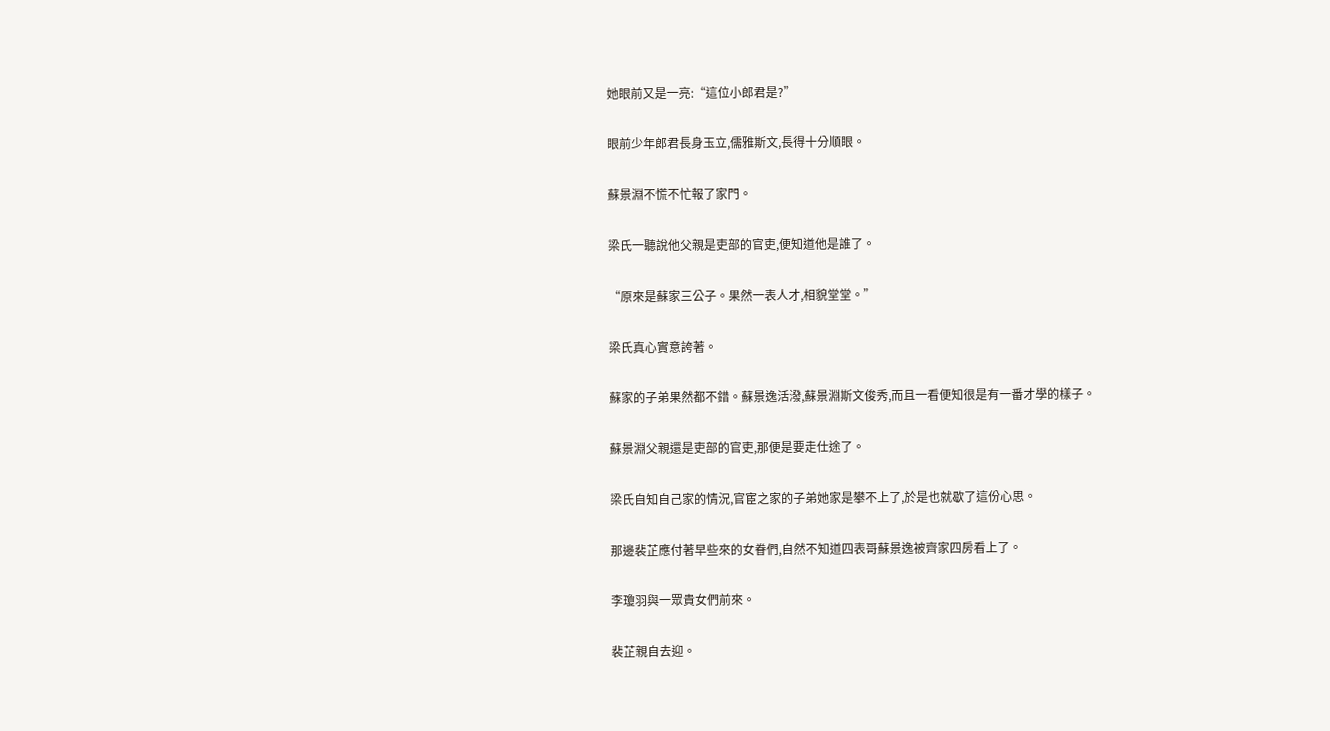她眼前又是一亮:“這位小郎君是?”

眼前少年郎君長身玉立,儒雅斯文,長得十分順眼。

蘇景淵不慌不忙報了家門。

梁氏一聽說他父親是吏部的官吏,便知道他是誰了。

“原來是蘇家三公子。果然一表人才,相貌堂堂。”

梁氏真心實意誇著。

蘇家的子弟果然都不錯。蘇景逸活潑,蘇景淵斯文俊秀,而且一看便知很是有一番才學的樣子。

蘇景淵父親還是吏部的官吏,那便是要走仕途了。

梁氏自知自己家的情況,官宦之家的子弟她家是攀不上了,於是也就歇了這份心思。

那邊裴芷應付著早些來的女眷們,自然不知道四表哥蘇景逸被齊家四房看上了。

李瓊羽與一眾貴女們前來。

裴芷親自去迎。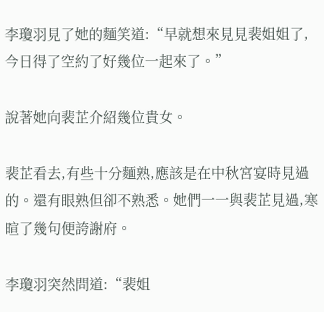李瓊羽見了她的麵笑道:“早就想來見見裴姐姐了,今日得了空約了好幾位一起來了。”

說著她向裴芷介紹幾位貴女。

裴芷看去,有些十分麵熟,應該是在中秋宮宴時見過的。還有眼熟但卻不熟悉。她們一一與裴芷見過,寒暄了幾句便誇謝府。

李瓊羽突然問道:“裴姐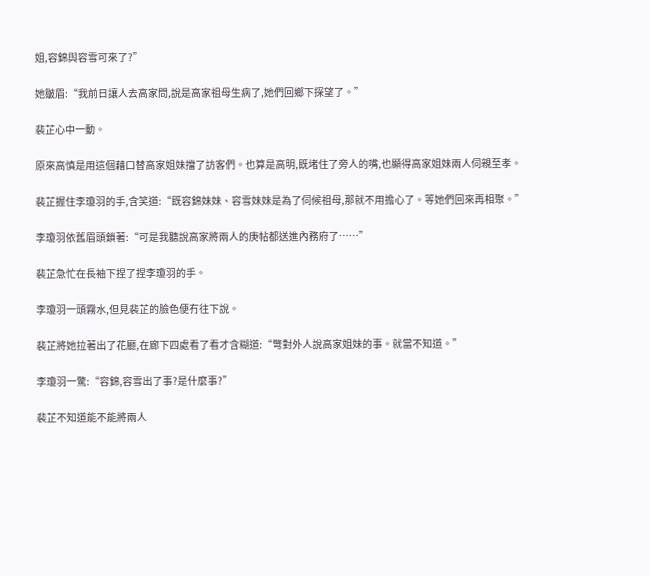姐,容錦與容雪可來了?”

她皺眉:“我前日讓人去高家問,說是高家祖母生病了,她們回鄉下探望了。”

裴芷心中一動。

原來高慎是用這個藉口替高家姐妹擋了訪客們。也算是高明,既堵住了旁人的嘴,也顯得高家姐妹兩人伺親至孝。

裴芷握住李瓊羽的手,含笑道:“既容錦妹妹、容雪妹妹是為了伺候祖母,那就不用擔心了。等她們回來再相聚。”

李瓊羽依舊眉頭鎖著:“可是我聽說高家將兩人的庚帖都送進內務府了……”

裴芷急忙在長袖下捏了捏李瓊羽的手。

李瓊羽一頭霧水,但見裴芷的臉色便冇往下說。

裴芷將她拉著出了花廳,在廊下四處看了看才含糊道:“彆對外人說高家姐妹的事。就當不知道。”

李瓊羽一驚:“容錦,容雪出了事?是什麼事?”

裴芷不知道能不能將兩人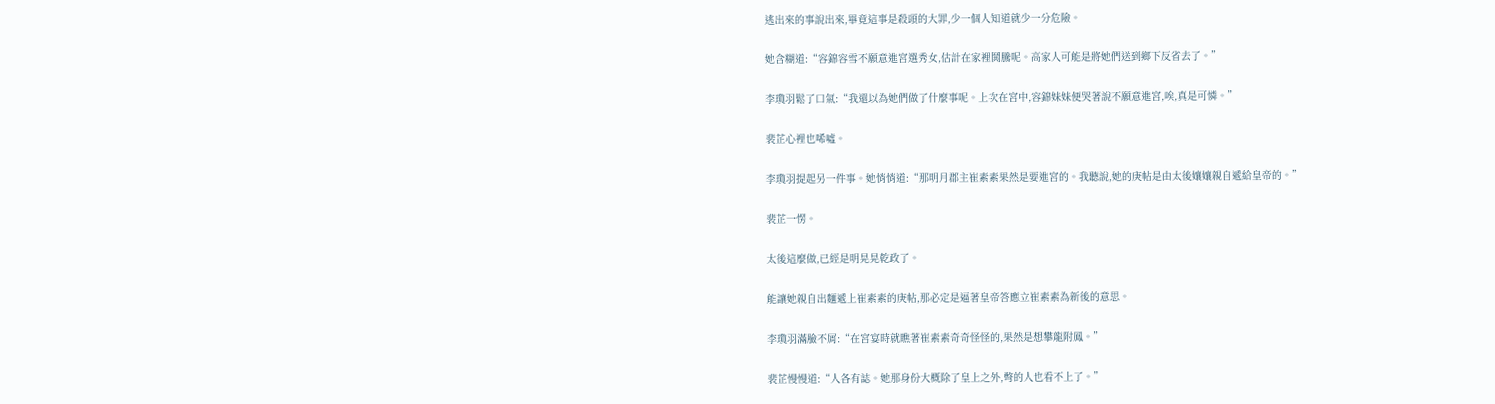逃出來的事說出來,畢竟這事是殺頭的大罪,少一個人知道就少一分危險。

她含糊道:“容錦容雪不願意進宮選秀女,估計在家裡鬨騰呢。高家人可能是將她們送到鄉下反省去了。”

李瓊羽鬆了口氣:“我還以為她們做了什麼事呢。上次在宮中,容錦妹妹便哭著說不願意進宮,唉,真是可憐。”

裴芷心裡也唏噓。

李瓊羽提起另一件事。她悄悄道:“那明月郡主崔素素果然是要進宮的。我聽說,她的庚帖是由太後孃孃親自遞給皇帝的。”

裴芷一愣。

太後這麼做,已經是明晃晃乾政了。

能讓她親自出麵遞上崔素素的庚帖,那必定是逼著皇帝答應立崔素素為新後的意思。

李瓊羽滿臉不屑:“在宮宴時就瞧著崔素素奇奇怪怪的,果然是想攀龍附鳳。”

裴芷慢慢道:“人各有誌。她那身份大概除了皇上之外,彆的人也看不上了。”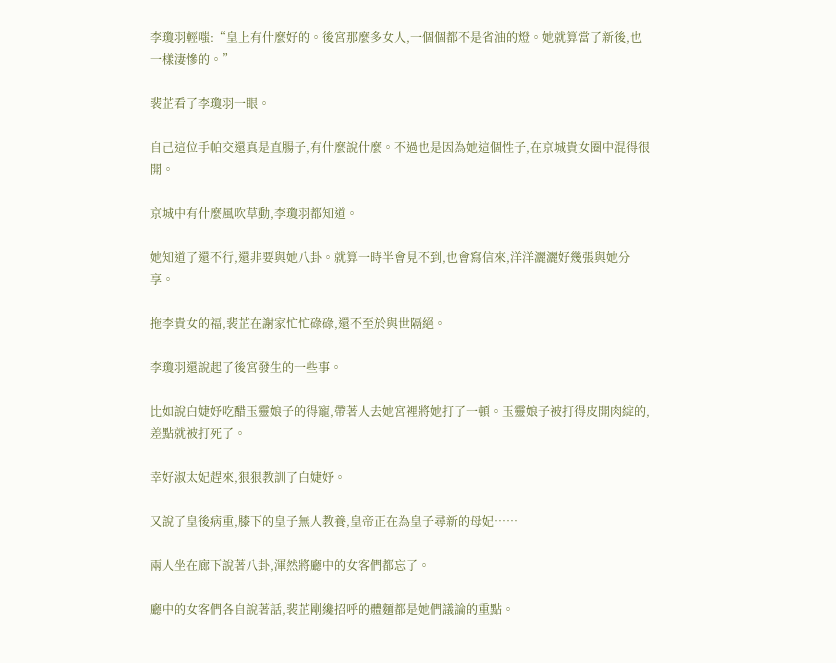李瓊羽輕嗤:“皇上有什麼好的。後宮那麼多女人,一個個都不是省油的燈。她就算當了新後,也一樣淒慘的。”

裴芷看了李瓊羽一眼。

自己這位手帕交還真是直腸子,有什麼說什麼。不過也是因為她這個性子,在京城貴女圈中混得很開。

京城中有什麼風吹草動,李瓊羽都知道。

她知道了還不行,還非要與她八卦。就算一時半會見不到,也會寫信來,洋洋灑灑好幾張與她分享。

拖李貴女的福,裴芷在謝家忙忙碌碌,還不至於與世隔絕。

李瓊羽還說起了後宮發生的一些事。

比如說白婕妤吃醋玉靈娘子的得寵,帶著人去她宮裡將她打了一頓。玉靈娘子被打得皮開肉綻的,差點就被打死了。

幸好淑太妃趕來,狠狠教訓了白婕妤。

又說了皇後病重,膝下的皇子無人教養,皇帝正在為皇子尋新的母妃……

兩人坐在廊下說著八卦,渾然將廳中的女客們都忘了。

廳中的女客們各自說著話,裴芷剛纔招呼的體麵都是她們議論的重點。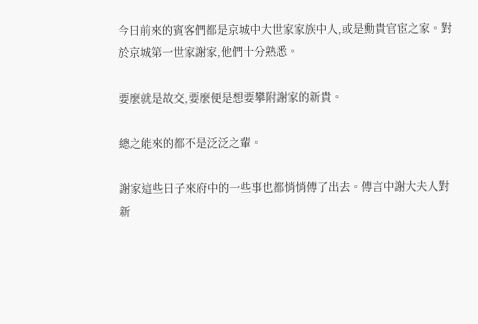今日前來的賓客們都是京城中大世家家族中人,或是勳貴官宦之家。對於京城第一世家謝家,他們十分熟悉。

要麼就是故交,要麼便是想要攀附謝家的新貴。

總之能來的都不是泛泛之輩。

謝家這些日子來府中的一些事也都悄悄傳了出去。傳言中謝大夫人對新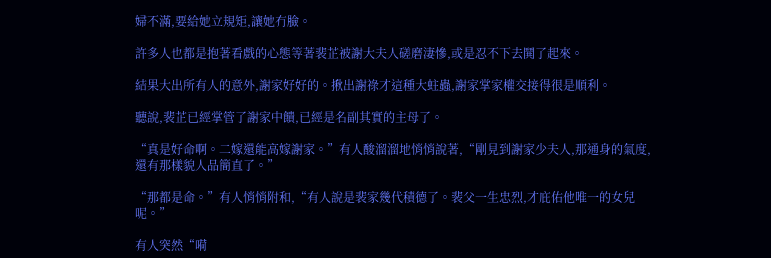婦不滿,要給她立規矩,讓她冇臉。

許多人也都是抱著看戲的心態等著裴芷被謝大夫人磋磨淒慘,或是忍不下去鬨了起來。

結果大出所有人的意外,謝家好好的。揪出謝祿才這種大蛀蟲,謝家掌家權交接得很是順利。

聽說,裴芷已經掌管了謝家中饋,已經是名副其實的主母了。

“真是好命啊。二嫁還能高嫁謝家。”有人酸溜溜地悄悄說著,“剛見到謝家少夫人,那通身的氣度,還有那樣貌人品簡直了。”

“那都是命。”有人悄悄附和,“有人說是裴家幾代積德了。裴父一生忠烈,才庇佑他唯一的女兒呢。”

有人突然“嗬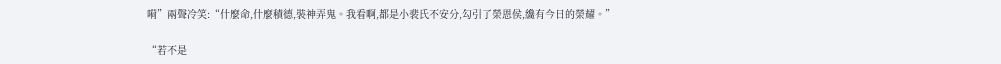嗬”兩聲冷笑:“什麼命,什麼積德,裝神弄鬼。我看啊,都是小裴氏不安分,勾引了榮恩侯,纔有今日的榮耀。”

“若不是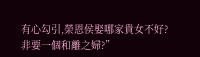有心勾引,榮恩侯娶哪家貴女不好?非要一個和離之婦?”